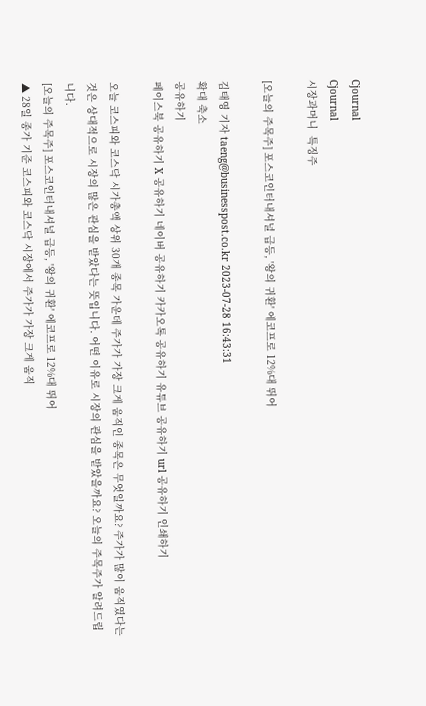Cjournal
Cjournal
시장과머니  특징주

[오늘의 주목주] 포스코인터내셔널 급등, '왕의 귀환' 에코프로 12%대 뛰어

김태영 기자 taeng@businesspost.co.kr 2023-07-28 16:43:31
확대 축소
공유하기
페이스북 공유하기 X 공유하기 네이버 공유하기 카카오톡 공유하기 유튜브 공유하기 url 공유하기 인쇄하기

오늘 코스피와 코스닥 시가총액 상위 30개 종목 가운데 주가가 가장 크게 움직인 종목은 무엇일까요? 주가가 많이 움직였다는 것은 상대적으로 시장의 많은 관심을 받았다는 뜻입니다. 어떤 이유로 시장의 관심을 받았을까요? 오늘의 주목주가 알려드립니다.
[오늘의 주목주] 포스코인터내셔널 급등, '왕의 귀환' 에코프로 12%대 뛰어
▲ 28일 종가 기준 코스피와 코스닥 시장에서 주가가 가장 크게 움직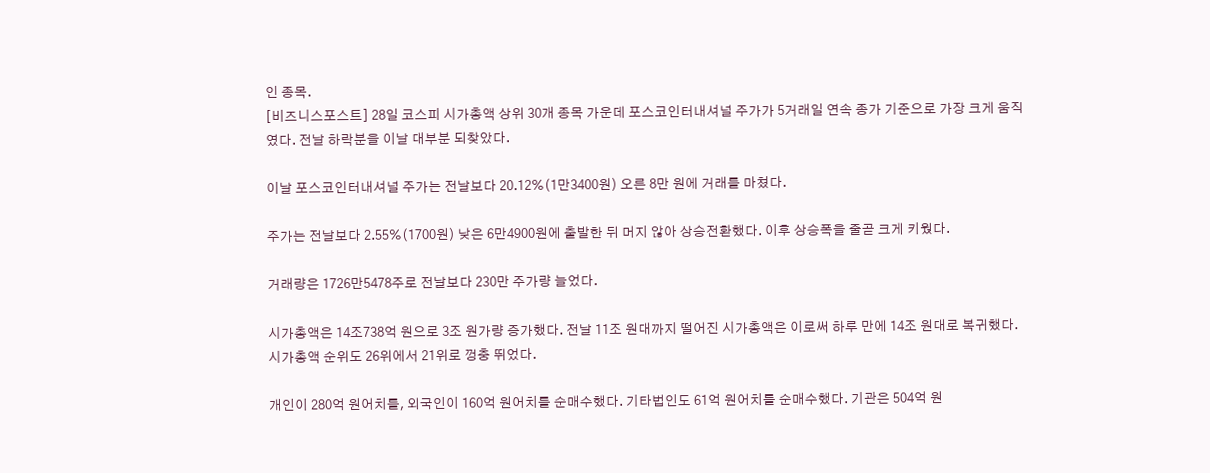인 종목.
[비즈니스포스트] 28일 코스피 시가총액 상위 30개 종목 가운데 포스코인터내셔널 주가가 5거래일 연속 종가 기준으로 가장 크게 움직였다. 전날 하락분을 이날 대부분 되찾았다.

이날 포스코인터내셔널 주가는 전날보다 20.12%(1만3400원) 오른 8만 원에 거래를 마쳤다.

주가는 전날보다 2.55%(1700원) 낮은 6만4900원에 출발한 뒤 머지 않아 상승전환했다. 이후 상승폭을 줄곧 크게 키웠다.

거래량은 1726만5478주로 전날보다 230만 주가량 늘었다.

시가총액은 14조738억 원으로 3조 원가량 증가했다. 전날 11조 원대까지 떨어진 시가총액은 이로써 하루 만에 14조 원대로 복귀했다. 시가총액 순위도 26위에서 21위로 껑충 뛰었다.

개인이 280억 원어치를, 외국인이 160억 원어치를 순매수했다. 기타법인도 61억 원어치를 순매수했다. 기관은 504억 원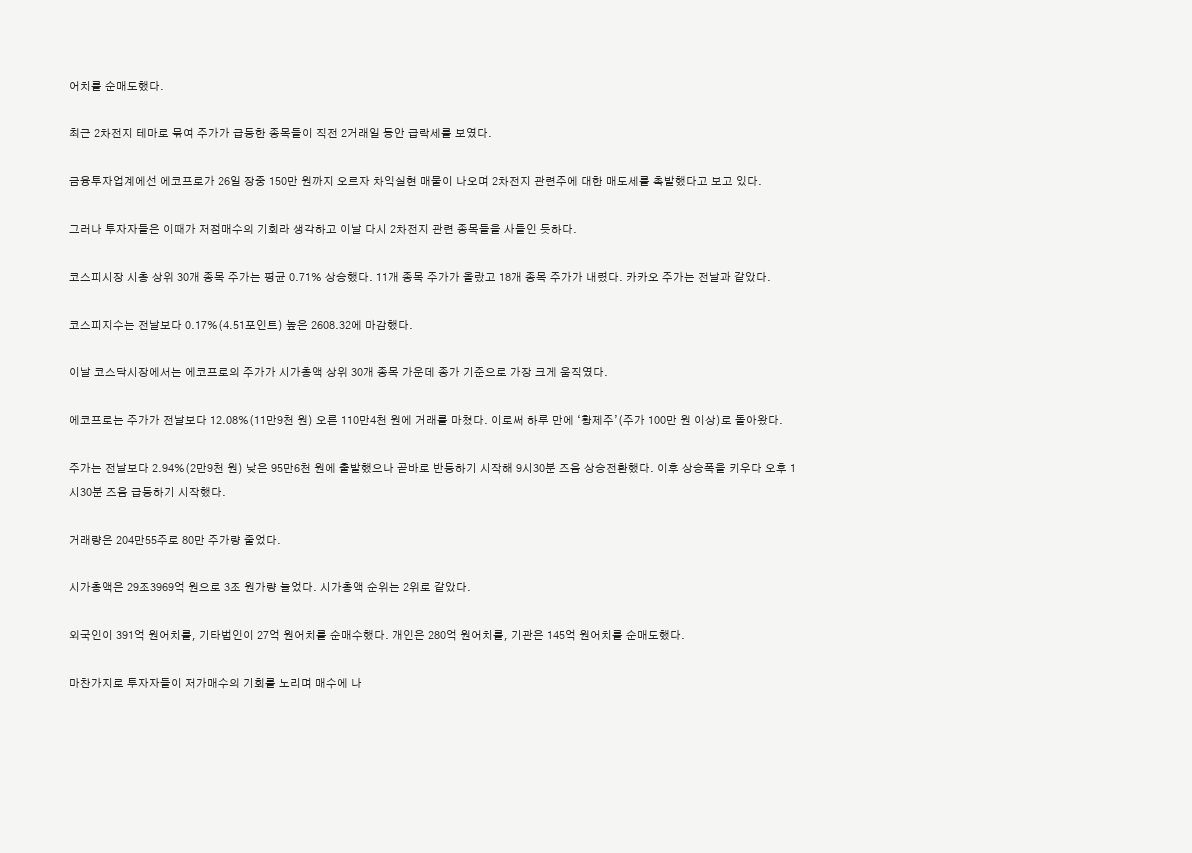어치를 순매도했다.

최근 2차전지 테마로 묶여 주가가 급등한 종목들이 직전 2거래일 동안 급락세를 보였다.

금융투자업계에선 에코프로가 26일 장중 150만 원까지 오르자 차익실현 매물이 나오며 2차전지 관련주에 대한 매도세를 촉발했다고 보고 있다.

그러나 투자자들은 이때가 저점매수의 기회라 생각하고 이날 다시 2차전지 관련 종목들을 사들인 듯하다.

코스피시장 시총 상위 30개 종목 주가는 평균 0.71% 상승했다. 11개 종목 주가가 올랐고 18개 종목 주가가 내렸다. 카카오 주가는 전날과 같았다.

코스피지수는 전날보다 0.17%(4.51포인트) 높은 2608.32에 마감했다.

이날 코스닥시장에서는 에코프로의 주가가 시가총액 상위 30개 종목 가운데 종가 기준으로 가장 크게 움직였다.

에코프로는 주가가 전날보다 12.08%(11만9천 원) 오른 110만4천 원에 거래를 마쳤다. 이로써 하루 만에 ‘황제주’(주가 100만 원 이상)로 돌아왔다.

주가는 전날보다 2.94%(2만9천 원) 낮은 95만6천 원에 출발했으나 곧바로 반등하기 시작해 9시30분 즈음 상승전환했다. 이후 상승폭을 키우다 오후 1시30분 즈음 급등하기 시작했다.

거래량은 204만55주로 80만 주가량 줄었다.

시가총액은 29조3969억 원으로 3조 원가량 늘었다. 시가총액 순위는 2위로 같았다.

외국인이 391억 원어치를, 기타법인이 27억 원어치를 순매수했다. 개인은 280억 원어치를, 기관은 145억 원어치를 순매도했다.

마찬가지로 투자자들이 저가매수의 기회를 노리며 매수에 나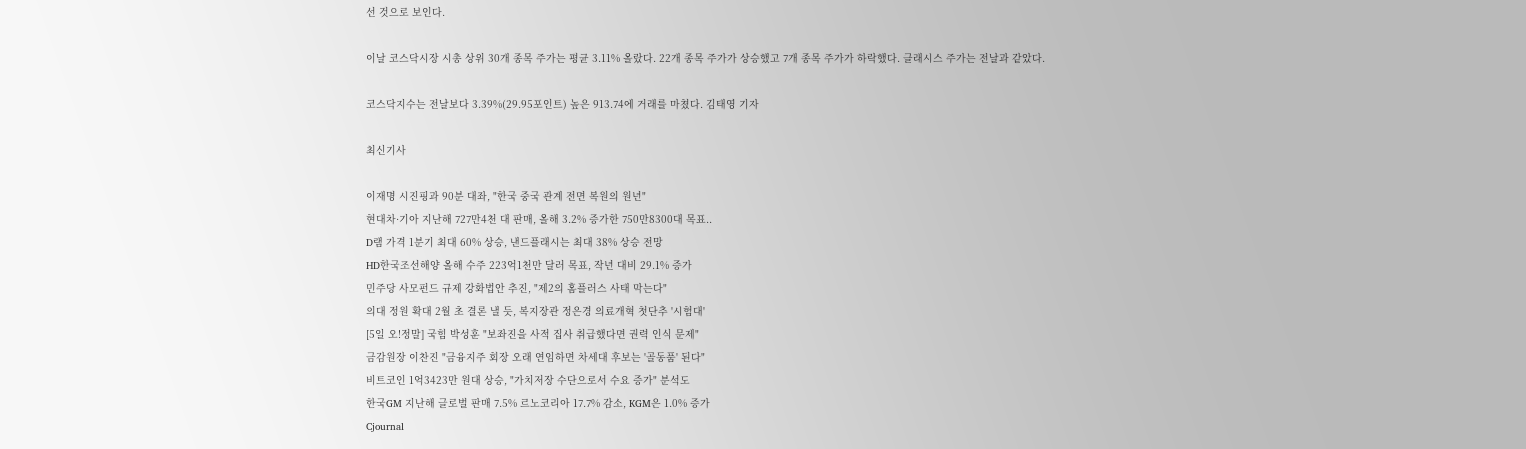선 것으로 보인다.

이날 코스닥시장 시총 상위 30개 종목 주가는 평균 3.11% 올랐다. 22개 종목 주가가 상승했고 7개 종목 주가가 하락했다. 클래시스 주가는 전날과 같았다.

코스닥지수는 전날보다 3.39%(29.95포인트) 높은 913.74에 거래를 마쳤다. 김태영 기자

최신기사

이재명 시진핑과 90분 대좌, "한국 중국 관계 전면 복원의 원년"
현대차·기아 지난해 727만4천 대 판매, 올해 3.2% 증가한 750만8300대 목표..
D램 가격 1분기 최대 60% 상승, 낸드플래시는 최대 38% 상승 전망
HD한국조선해양 올해 수주 223억1천만 달러 목표, 작년 대비 29.1% 증가
민주당 사모펀드 규제 강화법안 추진, "제2의 홈플러스 사태 막는다"
의대 정원 확대 2월 초 결론 낼 듯, 복지장관 정은경 의료개혁 첫단추 '시험대'
[5일 오!정말] 국힘 박성훈 "보좌진을 사적 집사 취급했다면 권력 인식 문제"
금감원장 이찬진 "금융지주 회장 오래 연임하면 차세대 후보는 '골동품' 된다"
비트코인 1억3423만 원대 상승, "가치저장 수단으로서 수요 증가" 분석도
한국GM 지난해 글로벌 판매 7.5% 르노코리아 17.7% 감소, KGM은 1.0% 증가
Cjournal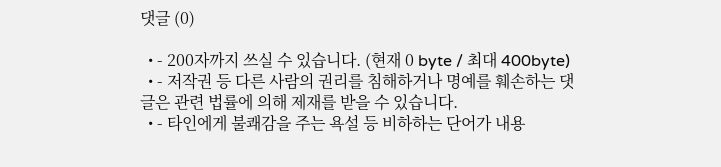댓글 (0)

  • - 200자까지 쓰실 수 있습니다. (현재 0 byte / 최대 400byte)
  • - 저작권 등 다른 사람의 권리를 침해하거나 명예를 훼손하는 댓글은 관련 법률에 의해 제재를 받을 수 있습니다.
  • - 타인에게 불쾌감을 주는 욕설 등 비하하는 단어가 내용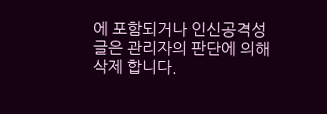에 포함되거나 인신공격성 글은 관리자의 판단에 의해 삭제 합니다.